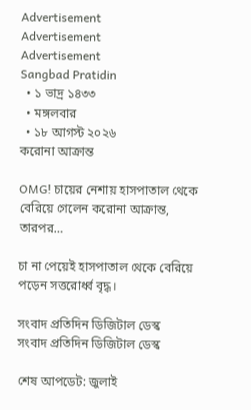Advertisement
Advertisement
Advertisement
Sangbad Pratidin
  • ১ ভাদ্র ১৪৩৩
  • মঙ্গলবার
  • ১৮ আগস্ট ২০২৬
করোনা আক্রান্ত

OMG! চায়ের নেশায় হাসপাতাল থেকে বেরিয়ে গেলেন করোনা আক্রান্ত, তারপর…

চা না পেয়েই হাসপাতাল থেকে বেরিয়ে পড়েন সত্তরোর্ধ্ব বৃদ্ধ।

সংবাদ প্রতিদিন ডিজিটাল ডেস্ক
সংবাদ প্রতিদিন ডিজিটাল ডেস্ক

শেষ আপডেট: জুলাই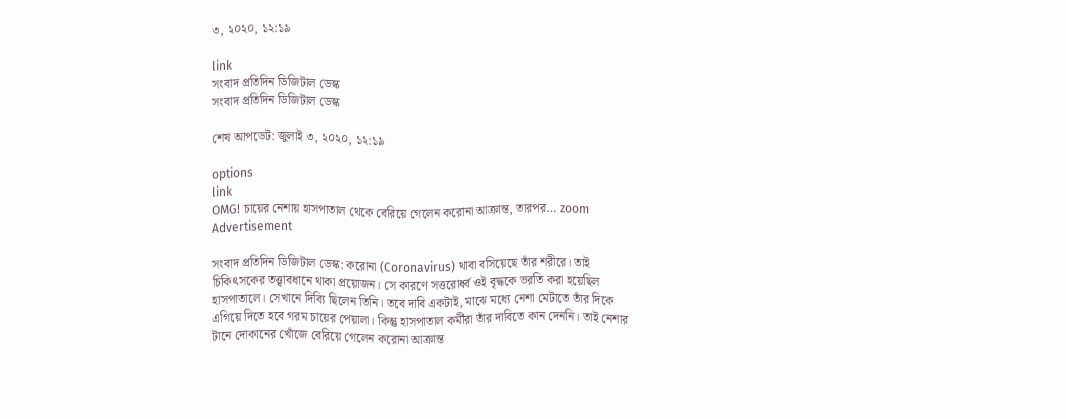৩, ২০২০, ১২:১৯

link
সংবাদ প্রতিদিন ডিজিটাল ডেস্ক
সংবাদ প্রতিদিন ডিজিটাল ডেস্ক

শেষ আপডেট: জুলাই ৩, ২০২০, ১২:১৯

options
link
OMG! চায়ের নেশায় হাসপাতাল থেকে বেরিয়ে গেলেন করোনা আক্রান্ত, তারপর… zoom
Advertisement

সংবাদ প্রতিদিন ডিজিটাল ডেস্ক: করোনা (Coronavirus) থাবা বসিয়েছে তাঁর শরীরে। তাই চিকিৎসকের তত্ত্বাবধানে থাকা প্রয়োজন। সে কারণে সত্তরোর্ধ্ব ওই বৃদ্ধকে ভরতি করা হয়েছিল হাসপাতালে। সেখানে দিব্যি ছিলেন তিনি। তবে দাবি একটাই, মাঝে মধ্যে নেশা মেটাতে তাঁর দিকে এগিয়ে দিতে হবে গরম চায়ের পেয়ালা। কিন্তু হাসপাতাল কর্মীরা তাঁর দাবিতে কান দেননি। তাই নেশার টানে দোকানের খোঁজে বেরিয়ে গেলেন করোনা আক্রান্ত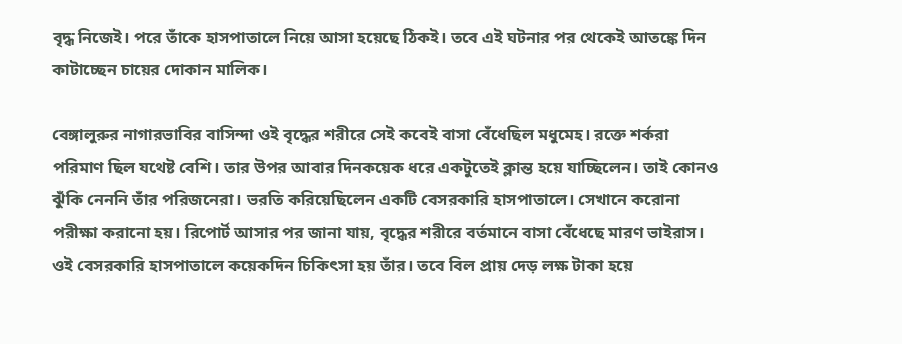বৃদ্ধ নিজেই। পরে তাঁকে হাসপাতালে নিয়ে আসা হয়েছে ঠিকই। তবে এই ঘটনার পর থেকেই আতঙ্কে দিন কাটাচ্ছেন চায়ের দোকান মালিক।

বেঙ্গালুরুর নাগারভাবির বাসিন্দা ওই বৃদ্ধের শরীরে সেই কবেই বাসা বেঁধেছিল মধুমেহ। রক্তে শর্করা পরিমাণ ছিল যথেষ্ট বেশি। তার উপর আবার দিনকয়েক ধরে একটুতেই ক্লান্ত হয়ে যাচ্ছিলেন। তাই কোনও ঝুঁকি নেননি তাঁর পরিজনেরা। ভরতি করিয়েছিলেন একটি বেসরকারি হাসপাতালে। সেখানে করোনা পরীক্ষা করানো হয়। রিপোর্ট আসার পর জানা যায়, বৃদ্ধের শরীরে বর্তমানে বাসা বেঁধেছে মারণ ভাইরাস। ওই বেসরকারি হাসপাতালে কয়েকদিন চিকিৎসা হয় তাঁর। তবে বিল প্রায় দেড় লক্ষ টাকা হয়ে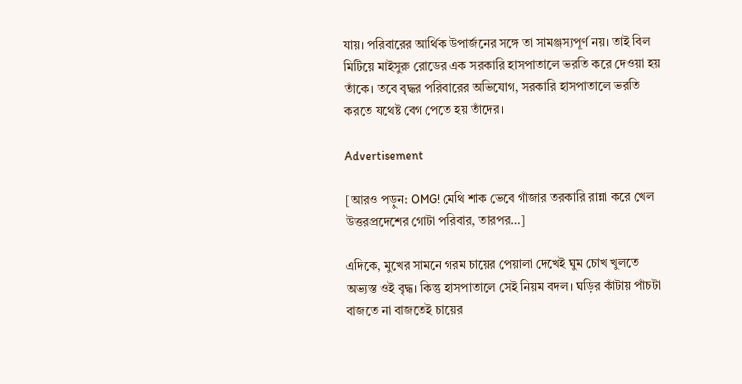যায়। পরিবারের আর্থিক উপার্জনের সঙ্গে তা সামঞ্জস্যপূর্ণ নয়। তাই বিল মিটিয়ে মাইসুরু রোডের এক সরকারি হাসপাতালে ভরতি করে দেওয়া হয় তাঁকে। তবে বৃদ্ধর পরিবারের অভিযোগ, সরকারি হাসপাতালে ভরতি করতে যথেষ্ট বেগ পেতে হয় তাঁদের।

Advertisement

[আরও পড়ুন: OMG! মেথি শাক ভেবে গাঁজার তরকারি রান্না করে খেল উত্তরপ্রদেশের গোটা পরিবার, তারপর…]

এদিকে, মুখের সামনে গরম চায়ের পেয়ালা দেখেই ঘুম চোখ খুলতে অভ্যস্ত ওই বৃদ্ধ। কিন্তু হাসপাতালে সেই নিয়ম বদল। ঘড়ির কাঁটায় পাঁচটা বাজতে না বাজতেই চায়ের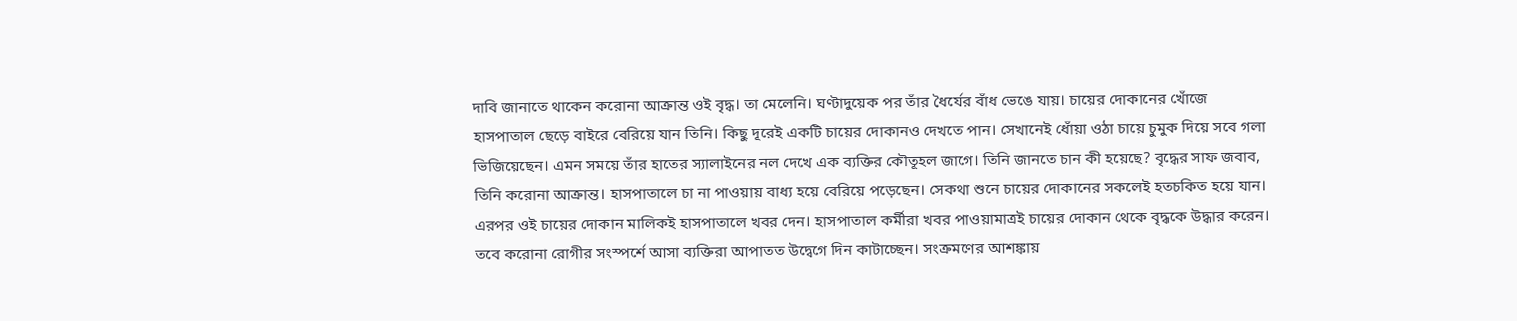দাবি জানাতে থাকেন করোনা আক্রান্ত ওই বৃদ্ধ। তা মেলেনি। ঘণ্টাদুয়েক পর তাঁর ধৈর্যের বাঁধ ভেঙে যায়। চায়ের দোকানের খোঁজে হাসপাতাল ছেড়ে বাইরে বেরিয়ে যান তিনি। কিছু দূরেই একটি চায়ের দোকানও দেখতে পান। সেখানেই ধোঁয়া ওঠা চায়ে চুমুক দিয়ে সবে গলা ভিজিয়েছেন। এমন সময়ে তাঁর হাতের স্যালাইনের নল দেখে এক ব্যক্তির কৌতূহল জাগে। তিনি জানতে চান কী হয়েছে? বৃদ্ধের সাফ জবাব, তিনি করোনা আক্রান্ত। হাসপাতালে চা না পাওয়ায় বাধ্য হয়ে বেরিয়ে পড়েছেন। সেকথা শুনে চায়ের দোকানের সকলেই হতচকিত হয়ে যান। এরপর ওই চায়ের দোকান মালিকই হাসপাতালে খবর দেন। হাসপাতাল কর্মীরা খবর পাওয়ামাত্রই চায়ের দোকান থেকে বৃদ্ধকে উদ্ধার করেন। তবে করোনা রোগীর সংস্পর্শে আসা ব্যক্তিরা আপাতত উদ্বেগে দিন কাটাচ্ছেন। সংক্রমণের আশঙ্কায়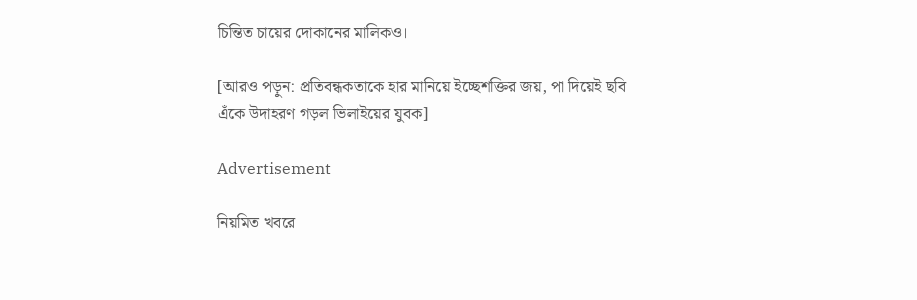চিন্তিত চায়ের দোকানের মালিকও।

[আরও পড়ুন: প্রতিবন্ধকতাকে হার মানিয়ে ইচ্ছেশক্তির জয়, পা দিয়েই ছবি এঁকে উদাহরণ গড়ল ভিলাইয়ের যুবক]

Advertisement

নিয়মিত খবরে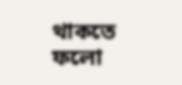থাকতে ফলো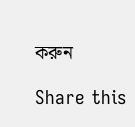করুন

Share this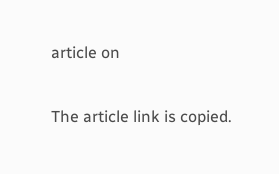article on

The article link is copied.